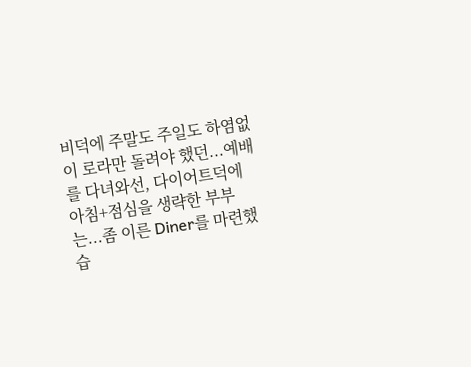비덕에 주말도 주일도 하염없이 로라만 돌려야 했던...예배를 다녀와선, 다이어트덕에 아침+점심을 생략한 부부는...좀 이른 Diner를 마련했습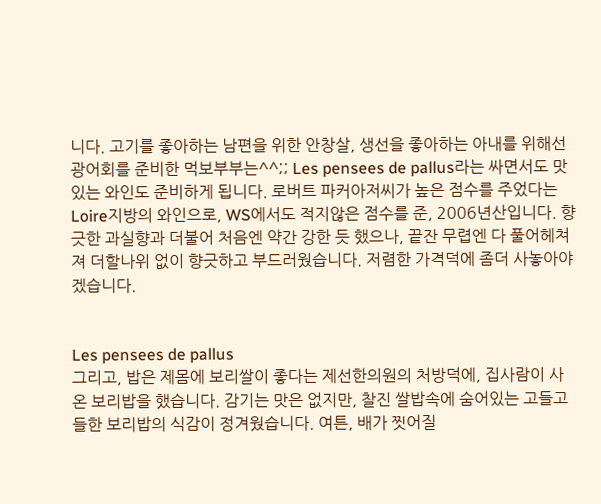니다. 고기를 좋아하는 남편을 위한 안창살, 생선을 좋아하는 아내를 위해선 광어회를 준비한 먹보부부는^^;; Les pensees de pallus라는 싸면서도 맛있는 와인도 준비하게 됩니다. 로버트 파커아저씨가 높은 점수를 주었다는 Loire지방의 와인으로, WS에서도 적지않은 점수를 준, 2006년산입니다. 향긋한 과실향과 더불어 처음엔 약간 강한 듯 했으나, 끝잔 무렵엔 다 풀어헤쳐져 더할나위 없이 향긋하고 부드러웠습니다. 저렴한 가격덕에 좀더 사놓아야겠습니다.


Les pensees de pallus
그리고, 밥은 제몸에 보리쌀이 좋다는 제선한의원의 처방덕에, 집사람이 사온 보리밥을 했습니다. 감기는 맛은 없지만, 찰진 쌀밥속에 숨어있는 고들고들한 보리밥의 식감이 정겨웠습니다. 여튼, 배가 찟어질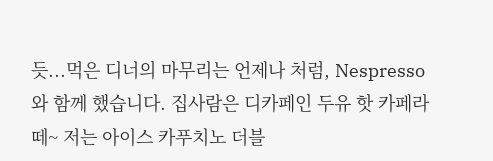듯...먹은 디너의 마무리는 언제나 처럼, Nespresso와 함께 했습니다. 집사람은 디카페인 두유 핫 카페라떼~ 저는 아이스 카푸치노 더블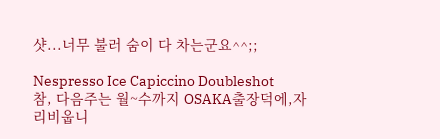샷...너무 불러 숨이 다 차는군요^^;;

Nespresso Ice Capiccino Doubleshot
참, 다음주는 월~수까지 OSAKA출장덕에,자리비웁니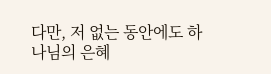다만, 저 없는 동안에도 하나님의 은혜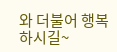와 더불어 행복하시길~